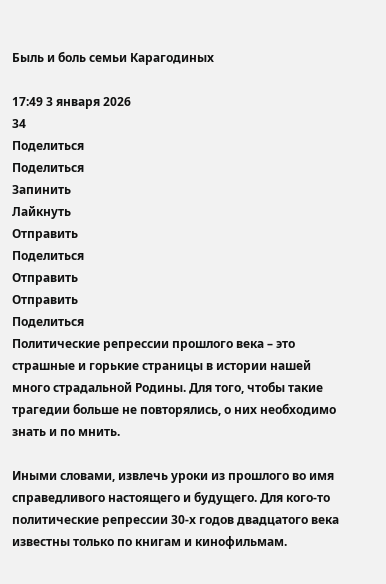Быль и боль семьи Карагодиных

17:49 3 января 2026
34
Поделиться
Поделиться
Запинить
Лайкнуть
Отправить
Поделиться
Отправить
Отправить
Поделиться
Политические репрессии прошлого века – это страшные и горькие страницы в истории нашей много страдальной Родины. Для того, чтобы такие трагедии больше не повторялись, о них необходимо знать и по мнить.

Иными словами, извлечь уроки из прошлого во имя справедливого настоящего и будущего. Для кого-то политические репрессии 30-х годов двадцатого века известны только по книгам и кинофильмам.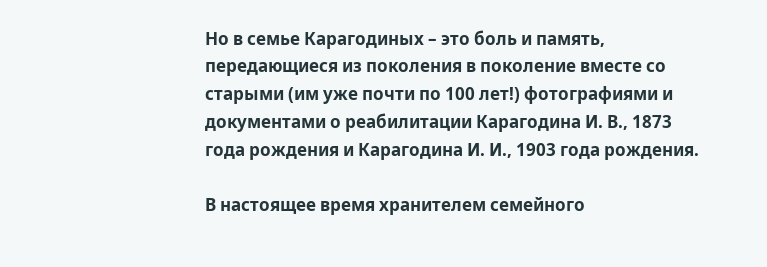Но в семье Карагодиных – это боль и память, передающиеся из поколения в поколение вместе со старыми (им уже почти по 100 лет!) фотографиями и документами о реабилитации Карагодина И. В., 1873 года рождения и Карагодина И. И., 1903 года рождения.

В настоящее время хранителем семейного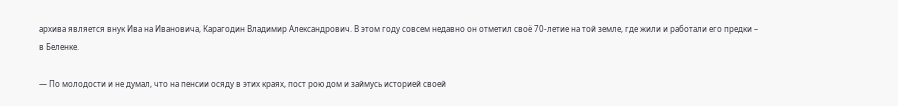архива является внук Ива на Ивановича, Карагодин Владимир Александрович. В этом году совсем недавно он отметил своё 70-летие на той земле, где жили и работали его предки – в Беленке.

— По молодости и не думал, что на пенсии осяду в этих краях, пост рою дом и займусь историей своей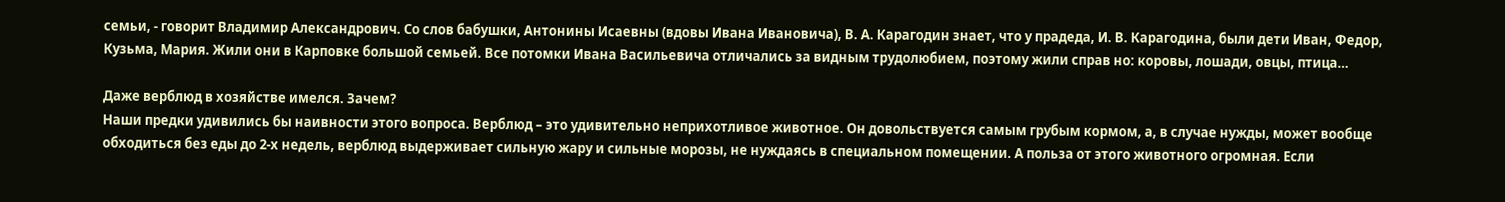семьи, - говорит Владимир Александрович. Со слов бабушки, Антонины Исаевны (вдовы Ивана Ивановича), В. А. Карагодин знает, что у прадеда, И. В. Карагодина, были дети Иван, Федор, Кузьма, Мария. Жили они в Карповке большой семьей. Все потомки Ивана Васильевича отличались за видным трудолюбием, поэтому жили справ но: коровы, лошади, овцы, птица…

Даже верблюд в хозяйстве имелся. Зачем?
Наши предки удивились бы наивности этого вопроса. Верблюд – это удивительно неприхотливое животное. Он довольствуется самым грубым кормом, а, в случае нужды, может вообще обходиться без еды до 2-х недель, верблюд выдерживает сильную жару и сильные морозы, не нуждаясь в специальном помещении. А польза от этого животного огромная. Если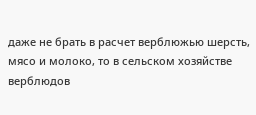даже не брать в расчет верблюжью шерсть, мясо и молоко, то в сельском хозяйстве верблюдов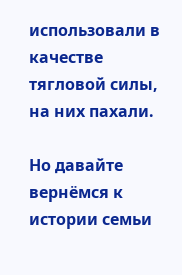использовали в качестве тягловой силы, на них пахали.

Но давайте вернёмся к истории семьи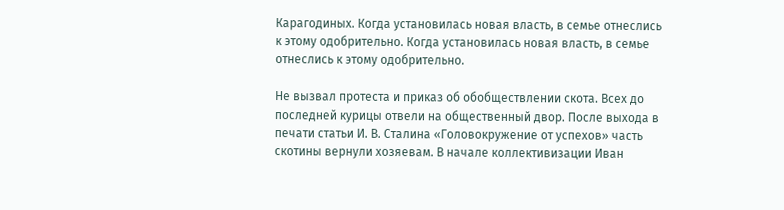Карагодиных. Когда установилась новая власть, в семье отнеслись к этому одобрительно. Когда установилась новая власть, в семье отнеслись к этому одобрительно.

Не вызвал протеста и приказ об обобществлении скота. Всех до последней курицы отвели на общественный двор. После выхода в печати статьи И. В. Сталина «Головокружение от успехов» часть скотины вернули хозяевам. В начале коллективизации Иван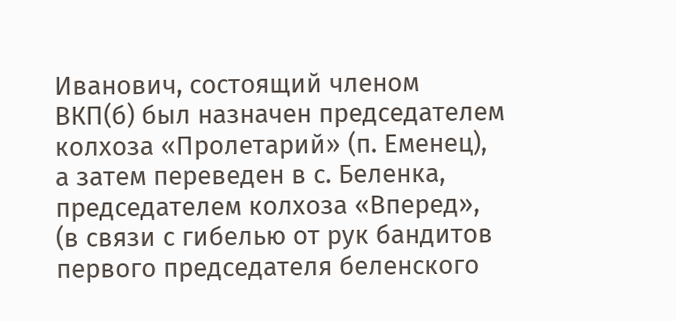Иванович, состоящий членом ВКП(б) был назначен председателем колхоза «Пролетарий» (п. Еменец), а затем переведен в с. Беленка, председателем колхоза «Вперед», (в связи с гибелью от рук бандитов первого председателя беленского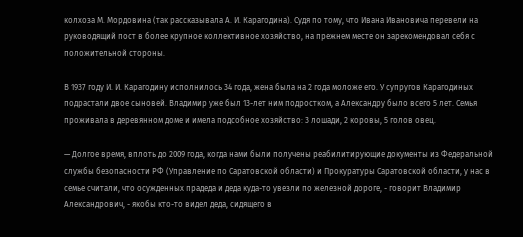колхоза М. Мордовина (так рассказывала А. И. Карагодина). Судя по тому, что Ивана Ивановича перевели на руководящий пост в более крупное коллективное хозяйство, на прежнем месте он зарекомендовал себя с положительной стороны.

В 1937 году И. И. Карагодину исполнилось 34 года, жена была на 2 года моложе его. У супругов Карагодиных подрастали двое сыновей. Владимир уже был 13-лет ним подростком, а Александру было всего 5 лет. Семья проживала в деревянном доме и имела подсобное хозяйство: 3 лошади, 2 коровы, 5 голов овец.

— Долгое время, вплоть до 2009 года, когда нами были получены реабилитирующие документы из Федеральной службы безопасности РФ (Управление по Саратовской области) и Прокуратуры Саратовской области, у нас в семье считали, что осужденных прадеда и деда куда-то увезли по железной дороге, - говорит Владимир Александрович, - якобы кто-то видел деда, сидящего в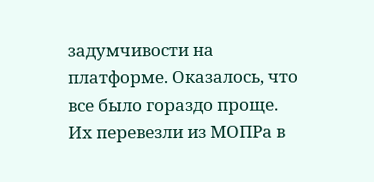задумчивости на платформе. Оказалось, что все было гораздо проще. Их перевезли из МОПРа в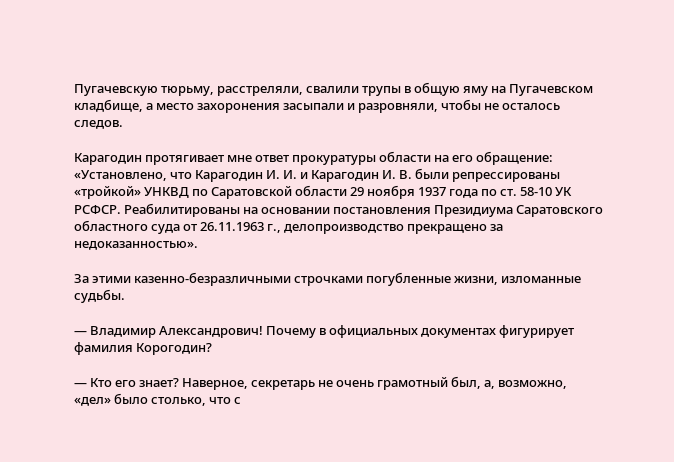Пугачевскую тюрьму, расстреляли, свалили трупы в общую яму на Пугачевском кладбище, а место захоронения засыпали и разровняли, чтобы не осталось следов.

Карагодин протягивает мне ответ прокуратуры области на его обращение: «Установлено, что Карагодин И. И. и Карагодин И. В. были репрессированы «тройкой» УНКВД по Саратовской области 29 ноября 1937 года по ст. 58-10 УК РСФСР. Реабилитированы на основании постановления Президиума Саратовского областного суда от 26.11.1963 г., делопроизводство прекращено за недоказанностью».

За этими казенно-безразличными строчками погубленные жизни, изломанные судьбы.

— Владимир Александрович! Почему в официальных документах фигурирует фамилия Корогодин?

— Кто его знает? Наверное, секретарь не очень грамотный был, а, возможно, «дел» было столько, что с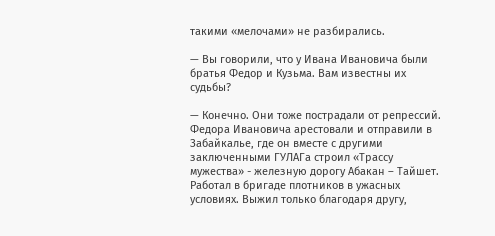такими «мелочами» не разбирались.

— Вы говорили, что у Ивана Ивановича были братья Федор и Кузьма. Вам известны их судьбы?

— Конечно. Они тоже пострадали от репрессий. Федора Ивановича арестовали и отправили в Забайкалье, где он вместе с другими заключенными ГУЛАГа строил «Трассу мужества» - железную дорогу Абакан – Тайшет. Работал в бригаде плотников в ужасных условиях. Выжил только благодаря другу,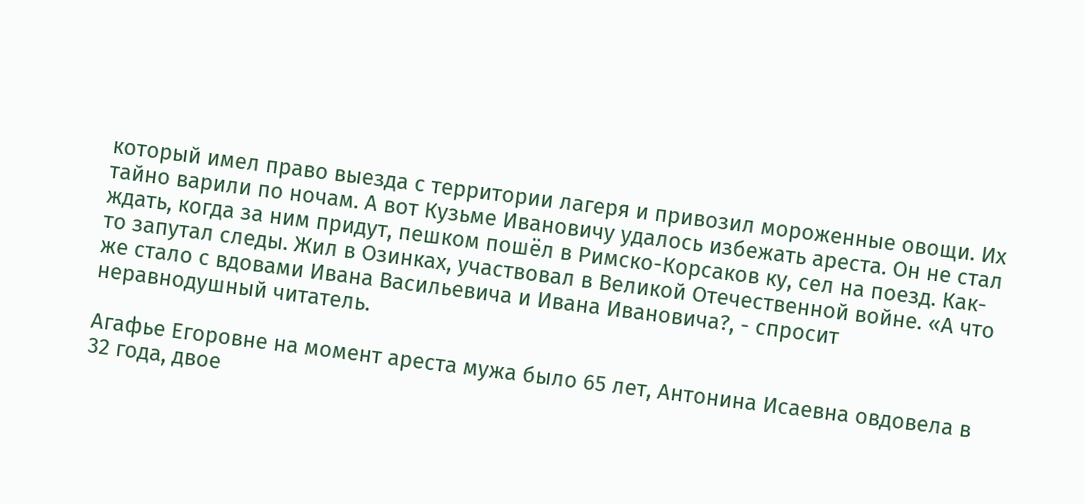который имел право выезда с территории лагеря и привозил мороженные овощи. Их тайно варили по ночам. А вот Кузьме Ивановичу удалось избежать ареста. Он не стал ждать, когда за ним придут, пешком пошёл в Римско-Корсаков ку, сел на поезд. Как-то запутал следы. Жил в Озинках, участвовал в Великой Отечественной войне. «А что же стало с вдовами Ивана Васильевича и Ивана Ивановича?, - спросит неравнодушный читатель.

Агафье Егоровне на момент ареста мужа было 65 лет, Антонина Исаевна овдовела в 32 года, двое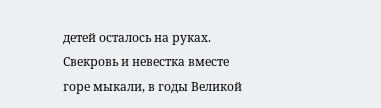детей осталось на руках. Свекровь и невестка вместе горе мыкали, в годы Великой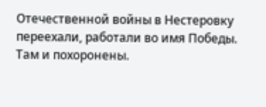Отечественной войны в Нестеровку переехали, работали во имя Победы. Там и похоронены.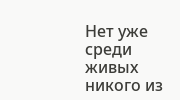Нет уже среди живых никого из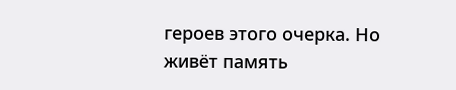героев этого очерка. Но живёт память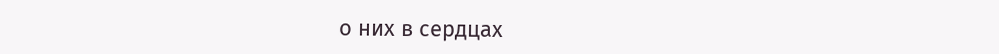о них в сердцах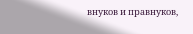внуков и правнуков,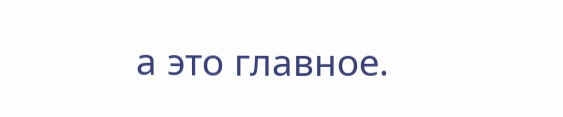а это главное.